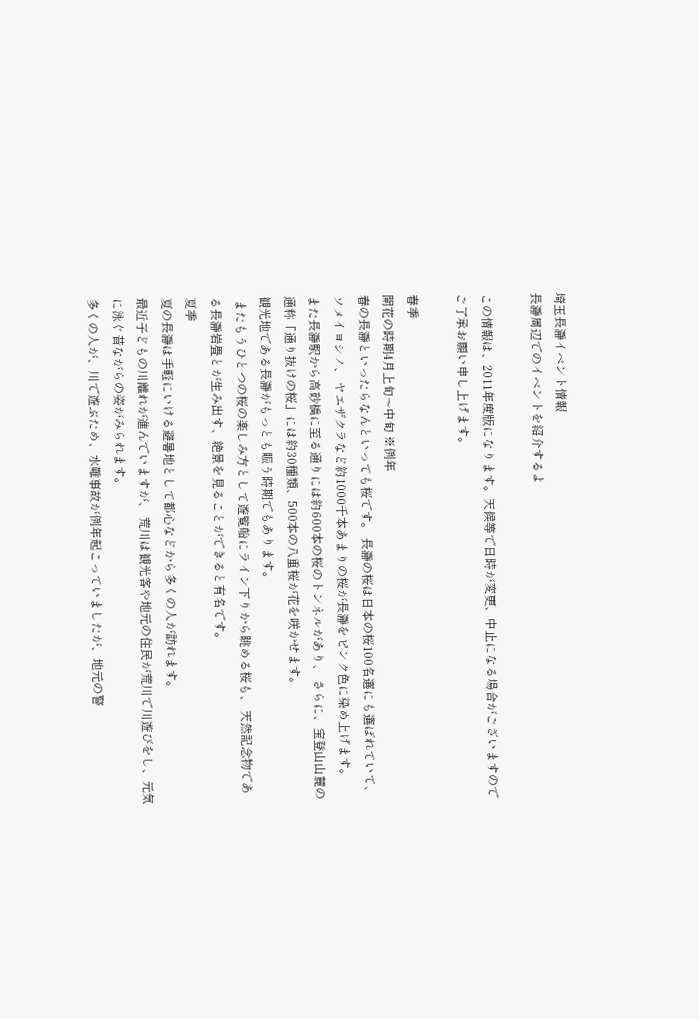埼玉長瀞イベント情報
長瀞周辺でのイベントを紹介するよ

この情報は、2011年度版になります。天候等で日時が変更、中止になる場合がございますので ご了承お願い申し上げます。

春季
開花の時期4月上旬〜中旬 ※例年
春の長瀞といったらなんといっても桜です。 長瀞の桜は日本の桜100名選にも選ばれていて、ソメイヨシノ、 ヤエザクラなど約1000千本あまりの桜が長瀞をピンク色に染め上げます。
また長瀞駅から高砂橋に至る通りには約600本の桜のトンネルがあり、 さらに、宝登山山麓の通称「通り抜けの桜」には約30種類、500本の八重桜が花を咲かせます。
観光地である長瀞がもっとも賑う時期でもあります。
 またもうひとつの桜の楽しみ方として遊覧船にライン下りから眺める桜も、 天然記念物である長瀞岩畳とが生み出す、絶景を見ることができると有名です。
夏季
夏の長瀞は手軽にいける避暑地として都心などから多くの人が訪れます。
最近子どもの川離れが進んでいますが、 荒川は観光客や地元の住民が荒川で川遊びをし、元気に泳ぐ昔ながらの姿がみられます。
多くの人が、川で遊ぶため、水難事故が例年起こっていましたが、地元の警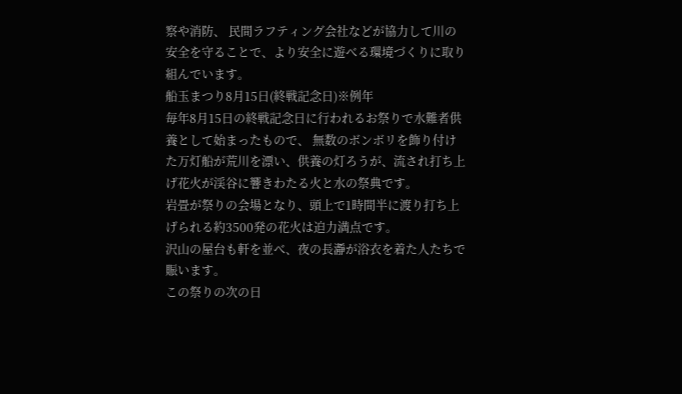察や消防、 民間ラフティング会社などが協力して川の安全を守ることで、より安全に遊べる環境づくりに取り組んでいます。
船玉まつり8月15日(終戦記念日)※例年
毎年8月15日の終戦記念日に行われるお祭りで水難者供養として始まったもので、 無数のボンボリを飾り付けた万灯船が荒川を漂い、供養の灯ろうが、流され打ち上げ花火が渓谷に響きわたる火と水の祭典です。
岩畳が祭りの会場となり、頭上で1時間半に渡り打ち上げられる約3500発の花火は迫力満点です。
沢山の屋台も軒を並べ、夜の長瀞が浴衣を着た人たちで賑います。
この祭りの次の日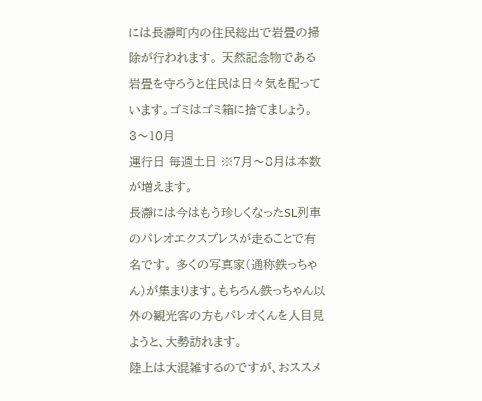には長瀞町内の住民総出で岩畳の掃除が行われます。 天然記念物である岩畳を守ろうと住民は日々気を配っています。ゴミはゴミ箱に捨てましょう。
3〜10月
運行日 毎週土日 ※7月〜8月は本数が増えます。
長瀞には今はもう珍しくなったSL列車のパレオエクスプレスが走ることで有名です。 多くの写真家(通称鉄っちゃん)が集まります。もちろん鉄っちゃん以外の観光客の方もパレオくんを人目見ようと、大勢訪れます。
陸上は大混雑するのですが、おススメ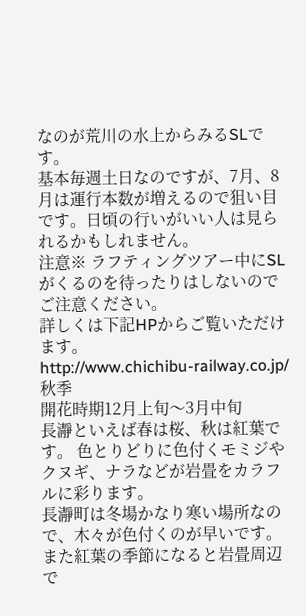なのが荒川の水上からみるSLです。
基本毎週土日なのですが、7月、8月は運行本数が増えるので狙い目です。日頃の行いがいい人は見られるかもしれません。
注意※ ラフティングツアー中にSLがくるのを待ったりはしないのでご注意ください。
詳しくは下記HPからご覧いただけます。
http://www.chichibu-railway.co.jp/
秋季
開花時期12月上旬〜3月中旬
長瀞といえば春は桜、秋は紅葉です。 色とりどりに色付くモミジやクヌギ、ナラなどが岩畳をカラフルに彩ります。
長瀞町は冬場かなり寒い場所なので、木々が色付くのが早いです。 また紅葉の季節になると岩畳周辺で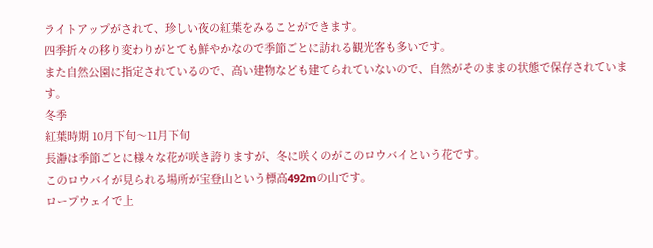ライトアップがされて、珍しい夜の紅葉をみることができます。
四季折々の移り変わりがとても鮮やかなので季節ごとに訪れる観光客も多いです。
また自然公園に指定されているので、高い建物なども建てられていないので、自然がそのままの状態で保存されています。
冬季
紅葉時期 10月下旬〜11月下旬
長瀞は季節ごとに様々な花が咲き誇りますが、冬に咲くのがこのロウバイという花です。
このロウバイが見られる場所が宝登山という標高492mの山です。
ロープウェイで上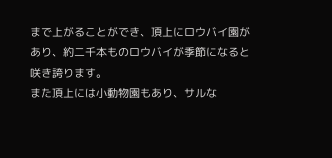まで上がることができ、頂上にロウバイ園があり、約二千本ものロウバイが季節になると咲き誇ります。
また頂上には小動物園もあり、サルな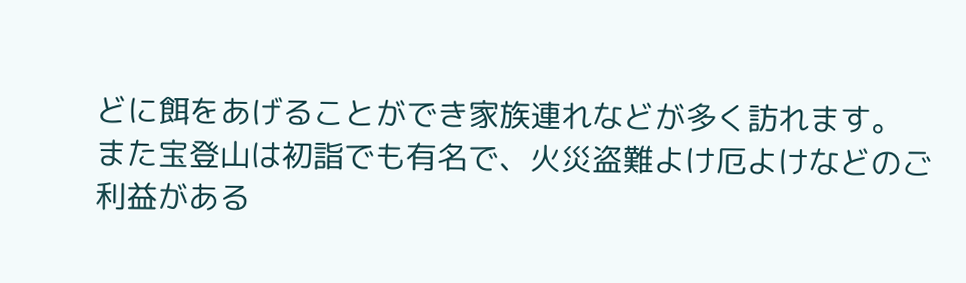どに餌をあげることができ家族連れなどが多く訪れます。
また宝登山は初詣でも有名で、火災盗難よけ厄よけなどのご利益がある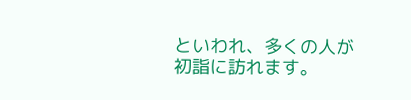といわれ、多くの人が初詣に訪れます。